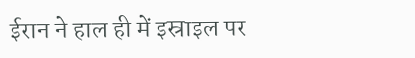ईरान ने हाल ही में इस्राइल पर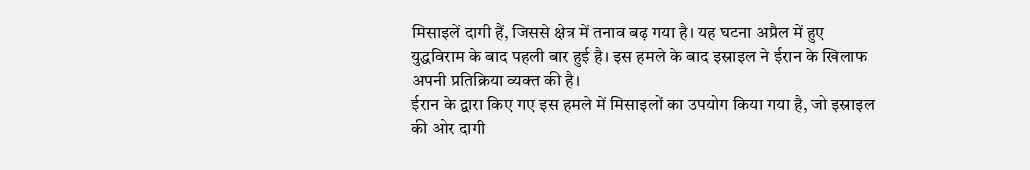मिसाइलें दागी हैं, जिससे क्षेत्र में तनाव बढ़ गया है। यह घटना अप्रैल में हुए युद्धविराम के बाद पहली बार हुई है। इस हमले के बाद इस्राइल ने ईरान के खिलाफ अपनी प्रतिक्रिया व्यक्त की है।
ईरान के द्वारा किए गए इस हमले में मिसाइलों का उपयोग किया गया है, जो इस्राइल की ओर दागी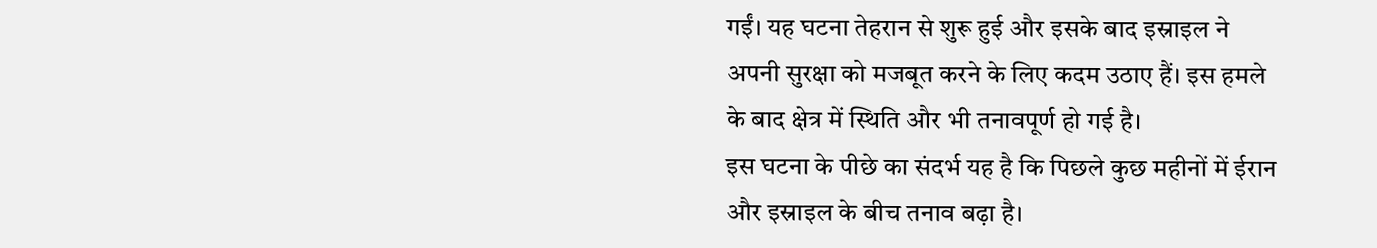गईं। यह घटना तेहरान से शुरू हुई और इसके बाद इस्राइल ने अपनी सुरक्षा को मजबूत करने के लिए कदम उठाए हैं। इस हमले के बाद क्षेत्र में स्थिति और भी तनावपूर्ण हो गई है।
इस घटना के पीछे का संदर्भ यह है कि पिछले कुछ महीनों में ईरान और इस्राइल के बीच तनाव बढ़ा है।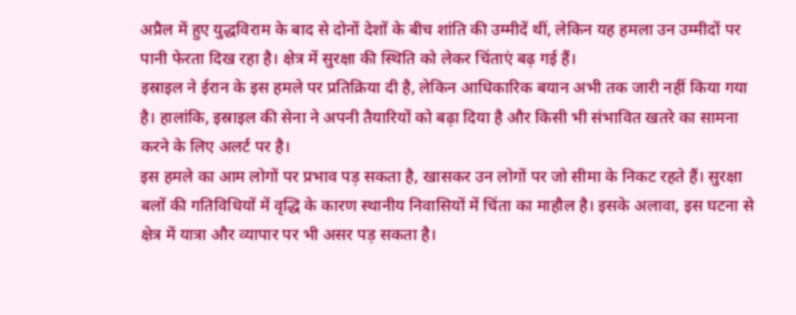अप्रैल में हुए युद्धविराम के बाद से दोनों देशों के बीच शांति की उम्मीदें थीं, लेकिन यह हमला उन उम्मीदों पर पानी फेरता दिख रहा है। क्षेत्र में सुरक्षा की स्थिति को लेकर चिंताएं बढ़ गई हैं।
इस्राइल ने ईरान के इस हमले पर प्रतिक्रिया दी है, लेकिन आधिकारिक बयान अभी तक जारी नहीं किया गया है। हालांकि, इस्राइल की सेना ने अपनी तैयारियों को बढ़ा दिया है और किसी भी संभावित खतरे का सामना करने के लिए अलर्ट पर है।
इस हमले का आम लोगों पर प्रभाव पड़ सकता है, खासकर उन लोगों पर जो सीमा के निकट रहते हैं। सुरक्षा बलों की गतिविधियों में वृद्धि के कारण स्थानीय निवासियों में चिंता का माहौल है। इसके अलावा, इस घटना से क्षेत्र में यात्रा और व्यापार पर भी असर पड़ सकता है।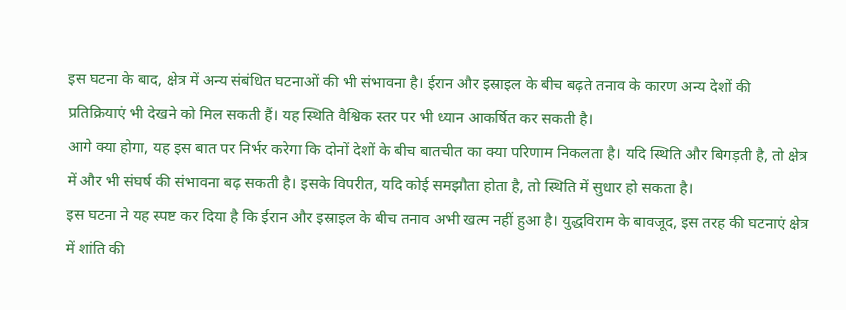इस घटना के बाद, क्षेत्र में अन्य संबंधित घटनाओं की भी संभावना है। ईरान और इस्राइल के बीच बढ़ते तनाव के कारण अन्य देशों की प्रतिक्रियाएं भी देखने को मिल सकती हैं। यह स्थिति वैश्विक स्तर पर भी ध्यान आकर्षित कर सकती है।
आगे क्या होगा, यह इस बात पर निर्भर करेगा कि दोनों देशों के बीच बातचीत का क्या परिणाम निकलता है। यदि स्थिति और बिगड़ती है, तो क्षेत्र में और भी संघर्ष की संभावना बढ़ सकती है। इसके विपरीत, यदि कोई समझौता होता है, तो स्थिति में सुधार हो सकता है।
इस घटना ने यह स्पष्ट कर दिया है कि ईरान और इस्राइल के बीच तनाव अभी खत्म नहीं हुआ है। युद्धविराम के बावजूद, इस तरह की घटनाएं क्षेत्र में शांति की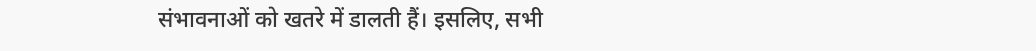संभावनाओं को खतरे में डालती हैं। इसलिए, सभी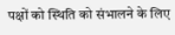पक्षों को स्थिति को संभालने के लिए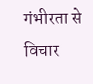गंभीरता से विचार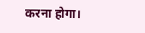करना होगा।